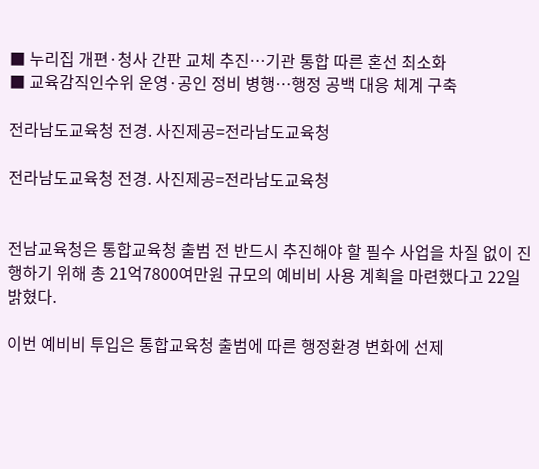■ 누리집 개편·청사 간판 교체 추진…기관 통합 따른 혼선 최소화
■ 교육감직인수위 운영·공인 정비 병행…행정 공백 대응 체계 구축

전라남도교육청 전경. 사진제공=전라남도교육청

전라남도교육청 전경. 사진제공=전라남도교육청


전남교육청은 통합교육청 출범 전 반드시 추진해야 할 필수 사업을 차질 없이 진행하기 위해 총 21억7800여만원 규모의 예비비 사용 계획을 마련했다고 22일 밝혔다.

이번 예비비 투입은 통합교육청 출범에 따른 행정환경 변화에 선제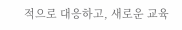적으로 대응하고, 새로운 교육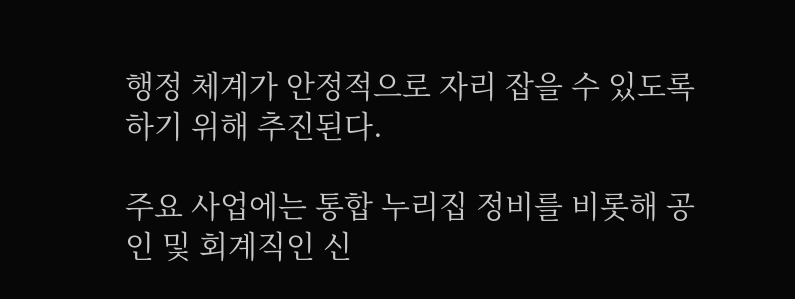행정 체계가 안정적으로 자리 잡을 수 있도록 하기 위해 추진된다.

주요 사업에는 통합 누리집 정비를 비롯해 공인 및 회계직인 신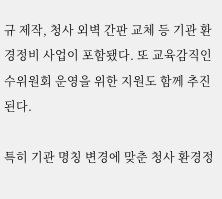규 제작, 청사 외벽 간판 교체 등 기관 환경정비 사업이 포함됐다. 또 교육감직인수위원회 운영을 위한 지원도 함께 추진된다.

특히 기관 명칭 변경에 맞춘 청사 환경정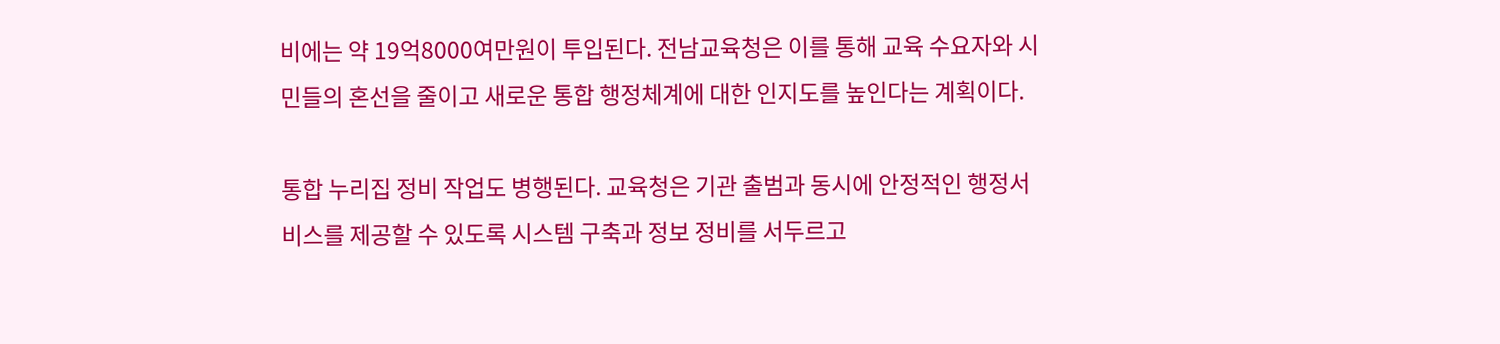비에는 약 19억8000여만원이 투입된다. 전남교육청은 이를 통해 교육 수요자와 시민들의 혼선을 줄이고 새로운 통합 행정체계에 대한 인지도를 높인다는 계획이다.

통합 누리집 정비 작업도 병행된다. 교육청은 기관 출범과 동시에 안정적인 행정서비스를 제공할 수 있도록 시스템 구축과 정보 정비를 서두르고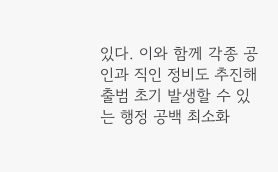있다. 이와 함께 각종 공인과 직인 정비도 추진해 출범 초기 발생할 수 있는 행정 공백 최소화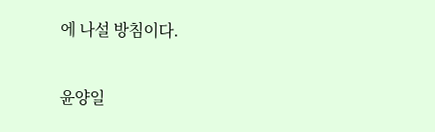에 나설 방침이다.

윤양일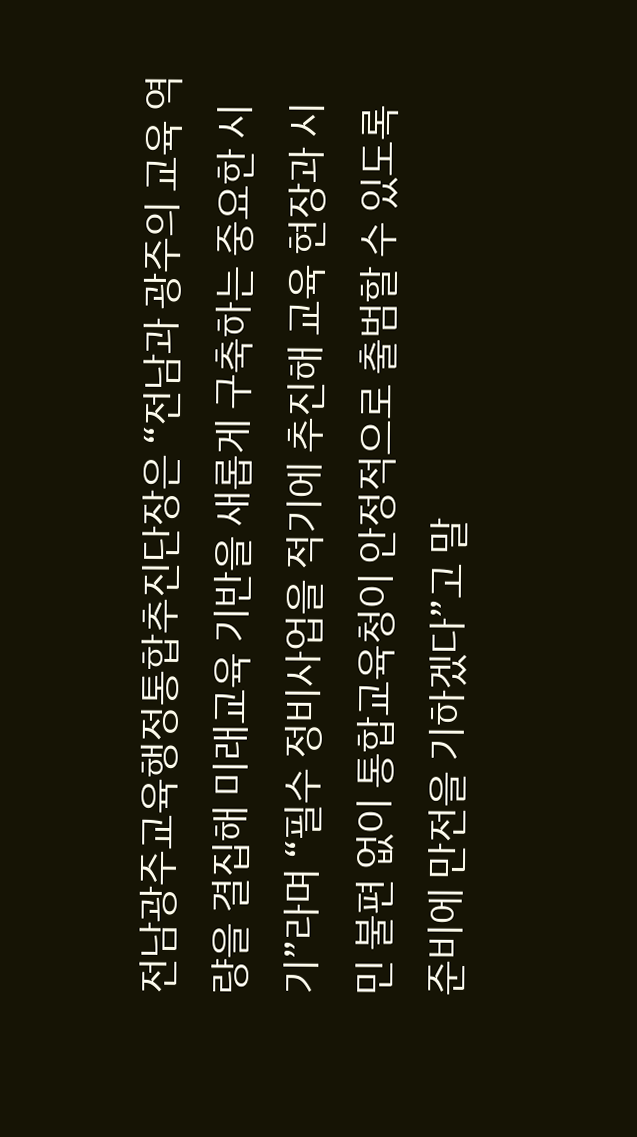전남광주교육행정통합추진단장은 “전남과 광주의 교육 역량을 결집해 미래교육 기반을 새롭게 구축하는 중요한 시기”라며 “필수 정비사업을 적기에 추진해 교육 현장과 시민 불편 없이 통합교육청이 안정적으로 출범할 수 있도록 준비에 만전을 기하겠다”고 말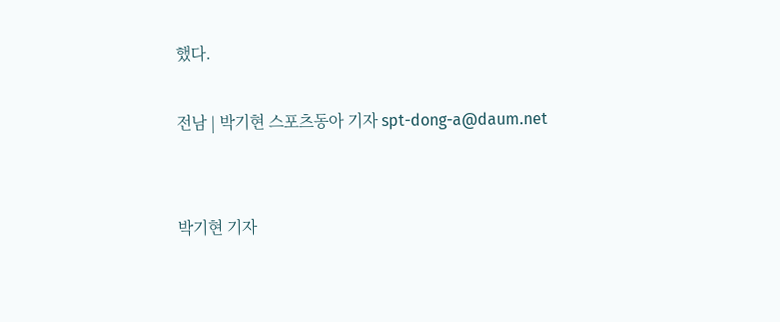했다.

전남 | 박기현 스포츠동아 기자 spt-dong-a@daum.net


박기현 기자